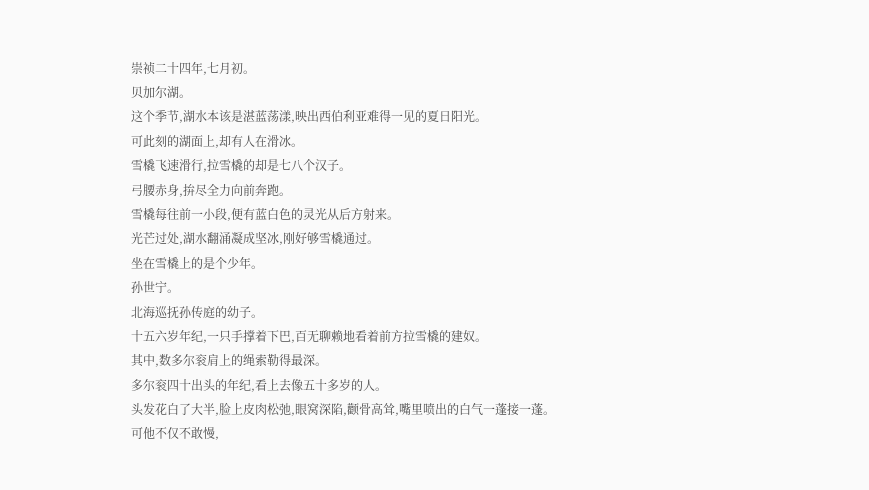崇祯二十四年,七月初。
贝加尔湖。
这个季节,湖水本该是湛蓝荡漾,映出西伯利亚难得一见的夏日阳光。
可此刻的湖面上,却有人在滑冰。
雪橇飞速滑行,拉雪橇的却是七八个汉子。
弓腰赤身,拚尽全力向前奔跑。
雪橇每往前一小段,便有蓝白色的灵光从后方射来。
光芒过处,湖水翻涌凝成坚冰,刚好够雪橇通过。
坐在雪橇上的是个少年。
孙世宁。
北海巡抚孙传庭的幼子。
十五六岁年纪,一只手撑着下巴,百无聊赖地看着前方拉雪橇的建奴。
其中,数多尔衮肩上的绳索勒得最深。
多尔衮四十出头的年纪,看上去像五十多岁的人。
头发花白了大半,脸上皮肉松弛,眼窝深陷,颧骨高耸,嘴里喷出的白气一蓬接一蓬。
可他不仅不敢慢,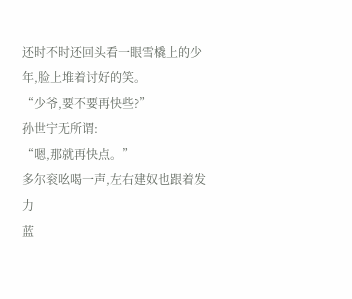还时不时还回头看一眼雪橇上的少年,脸上堆着讨好的笑。
“少爷,要不要再快些?”
孙世宁无所谓:
“嗯,那就再快点。”
多尔衮吆喝一声,左右建奴也跟着发力
蓝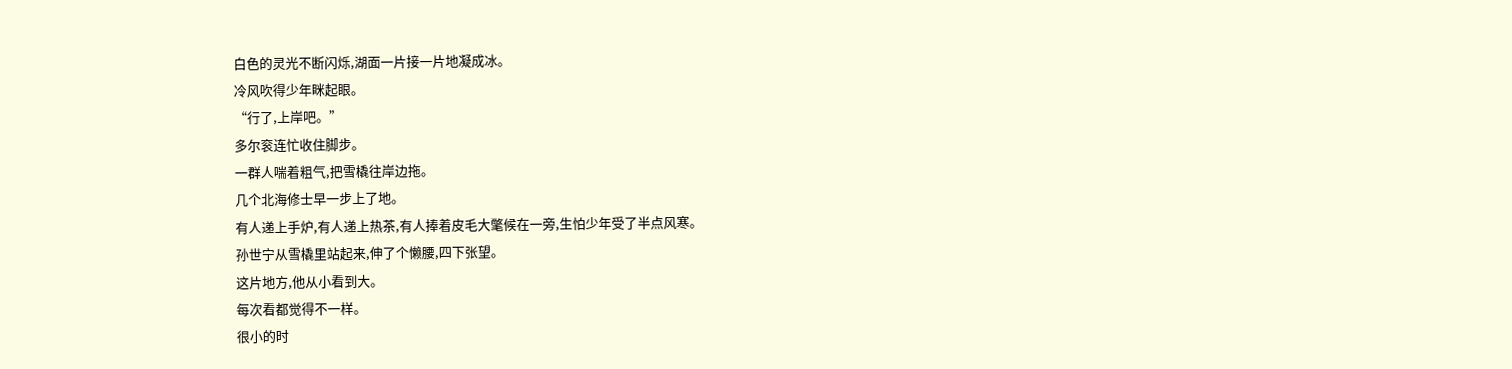白色的灵光不断闪烁,湖面一片接一片地凝成冰。
冷风吹得少年眯起眼。
“行了,上岸吧。”
多尔衮连忙收住脚步。
一群人喘着粗气,把雪橇往岸边拖。
几个北海修士早一步上了地。
有人递上手炉,有人递上热茶,有人捧着皮毛大氅候在一旁,生怕少年受了半点风寒。
孙世宁从雪橇里站起来,伸了个懒腰,四下张望。
这片地方,他从小看到大。
每次看都觉得不一样。
很小的时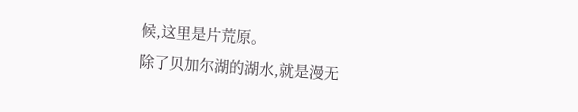候,这里是片荒原。
除了贝加尔湖的湖水,就是漫无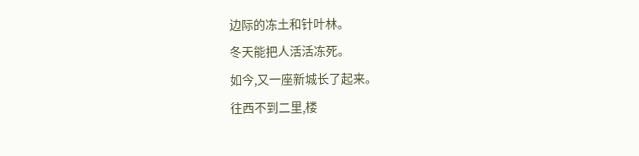边际的冻土和针叶林。
冬天能把人活活冻死。
如今,又一座新城长了起来。
往西不到二里,楼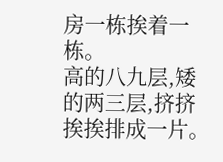房一栋挨着一栋。
高的八九层,矮的两三层,挤挤挨挨排成一片。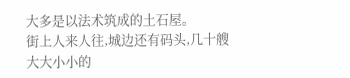大多是以法术筑成的土石屋。
街上人来人往,城边还有码头,几十艘大大小小的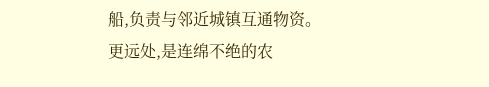船,负责与邻近城镇互通物资。
更远处,是连绵不绝的农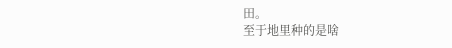田。
至于地里种的是啥